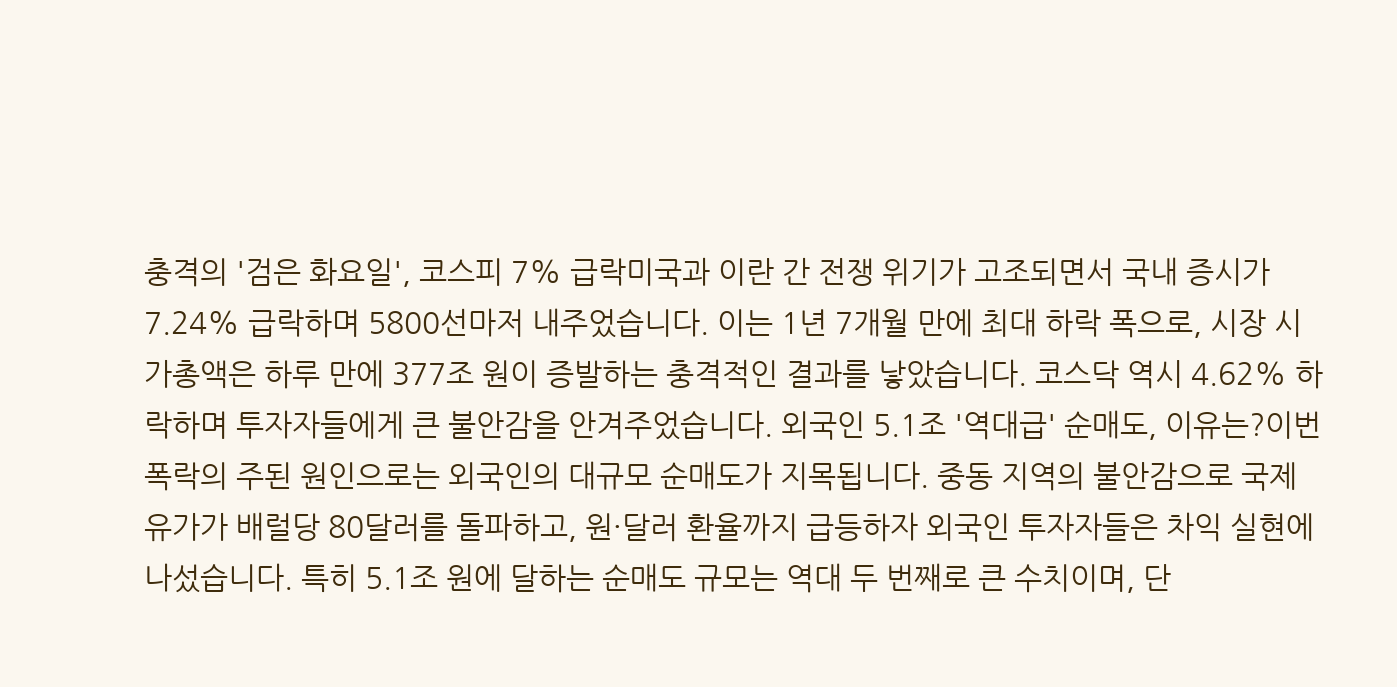충격의 '검은 화요일', 코스피 7% 급락미국과 이란 간 전쟁 위기가 고조되면서 국내 증시가 7.24% 급락하며 5800선마저 내주었습니다. 이는 1년 7개월 만에 최대 하락 폭으로, 시장 시가총액은 하루 만에 377조 원이 증발하는 충격적인 결과를 낳았습니다. 코스닥 역시 4.62% 하락하며 투자자들에게 큰 불안감을 안겨주었습니다. 외국인 5.1조 '역대급' 순매도, 이유는?이번 폭락의 주된 원인으로는 외국인의 대규모 순매도가 지목됩니다. 중동 지역의 불안감으로 국제 유가가 배럴당 80달러를 돌파하고, 원·달러 환율까지 급등하자 외국인 투자자들은 차익 실현에 나섰습니다. 특히 5.1조 원에 달하는 순매도 규모는 역대 두 번째로 큰 수치이며, 단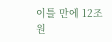이틀 만에 12조 원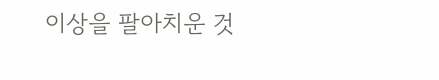이상을 팔아치운 것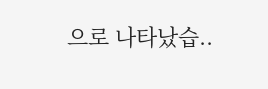으로 나타났습..